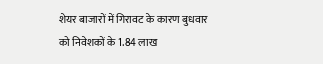शेयर बाजारों में गिरावट के कारण बुधवार को निवेशकों के 1.84 लाख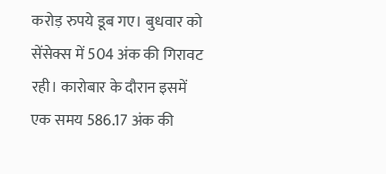करोड़ रुपये डूब गए। बुधवार को सेंसेक्स में 504 अंक की गिरावट रही। कारोबार के दौरान इसमें एक समय 586.17 अंक की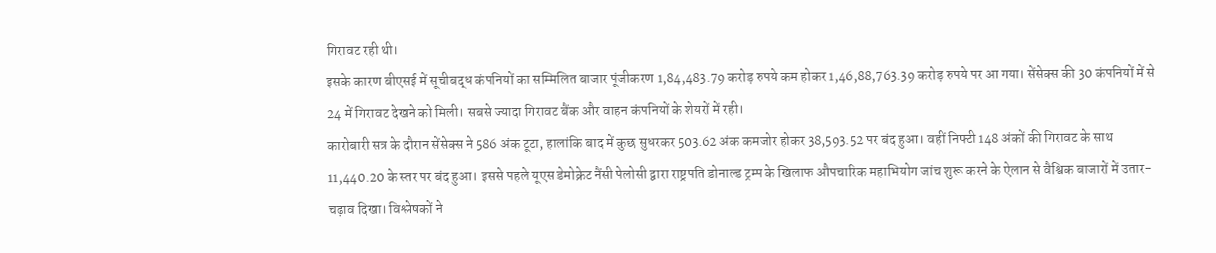गिरावट रही थी।
इसके कारण बीएसई में सूचीबद्ध कंपनियों का सम्मिलित बाजार पूंजीकरण 1,84,483.79 करोड़ रुपये कम होकर 1,46,88,763.39 करोड़ रुपये पर आ गया। सेंसेक्स की 30 कंपनियों में से 24 में गिरावट देखने को मिली। सबसे ज्यादा गिरावट बैंक और वाहन कंपनियों के शेयरों में रही।
कारोबारी सत्र के दौरान सेंसेक्स ने 586 अंक टूटा, हालांकि बाद में कुछ सुधरकर 503.62 अंक कमजोर होकर 38,593.52 पर बंद हुआ। वहीं निफ्टी 148 अंकों की गिरावट के साथ 11,440.20 के स्तर पर बंद हुआ। इससे पहले यूएस डेमोक्रेट नैंसी पेलोसी द्वारा राष्ट्रपति डोनाल्ड ट्रम्प के खिलाफ औपचारिक महाभियोग जांच शुरू करने के ऐलान से वैश्विक बाजारों में उतार-चढ़ाव दिखा। विश्लेषकों ने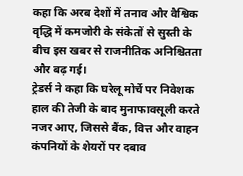कहा कि अरब देशों में तनाव और वैश्विक वृद्धि में कमजोरी के संकेतों से सुस्ती के बीच इस खबर से राजनीतिक अनिश्चितता और बढ़ गई।
ट्रेडर्स ने कहा कि घरेलू मोर्चे पर निवेशक हाल की तेजी के बाद मुनाफावसूली करते नजर आए, जिससे बैंक, वित्त और वाहन कंपनियों के शेयरों पर दबाव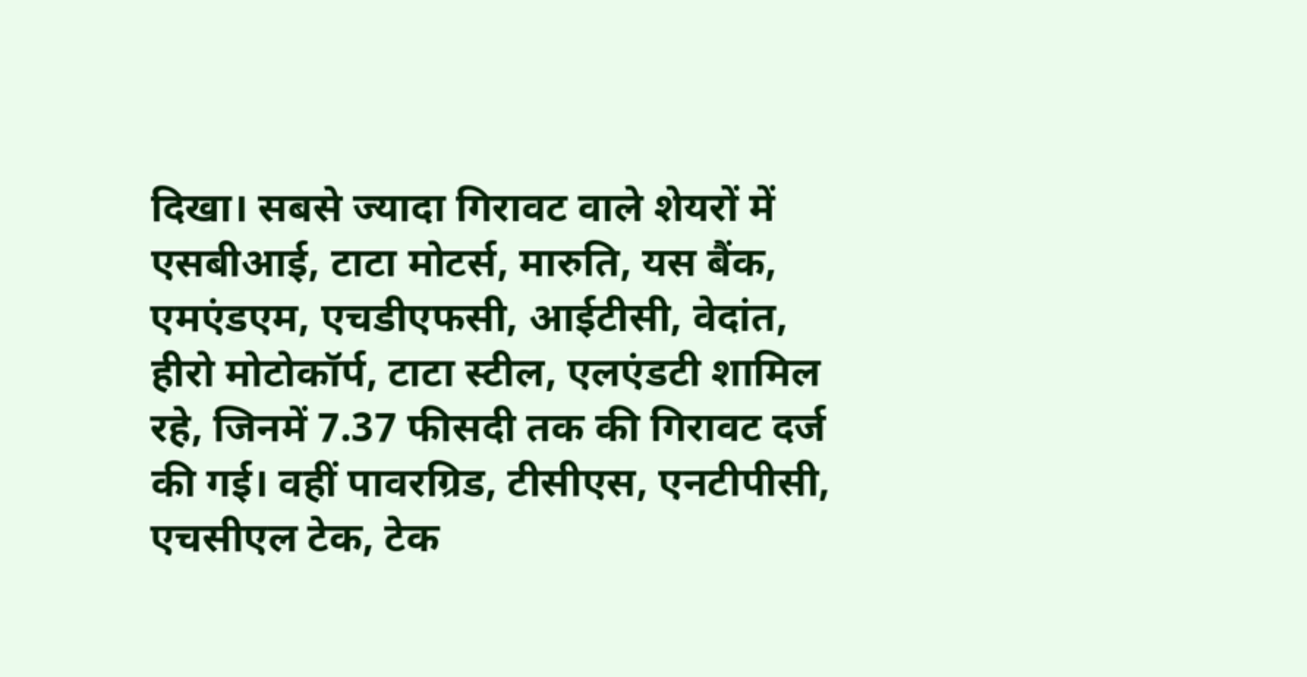दिखा। सबसे ज्यादा गिरावट वाले शेयरों में एसबीआई, टाटा मोटर्स, मारुति, यस बैंक, एमएंडएम, एचडीएफसी, आईटीसी, वेदांत, हीरो मोटोकॉर्प, टाटा स्टील, एलएंडटी शामिल रहे, जिनमें 7.37 फीसदी तक की गिरावट दर्ज की गई। वहीं पावरग्रिड, टीसीएस, एनटीपीसी, एचसीएल टेक, टेक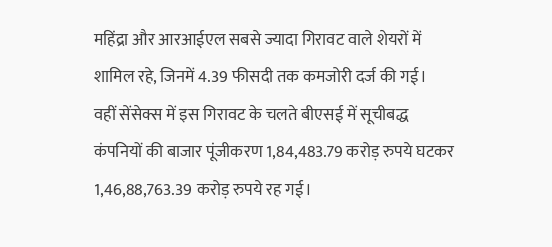महिंद्रा और आरआईएल सबसे ज्यादा गिरावट वाले शेयरों में शामिल रहे, जिनमें 4.39 फीसदी तक कमजोरी दर्ज की गई।
वहीं सेंसेक्स में इस गिरावट के चलते बीएसई में सूचीबद्ध कंपनियों की बाजार पूंजीकरण 1,84,483.79 करोड़ रुपये घटकर 1,46,88,763.39 करोड़ रुपये रह गई।